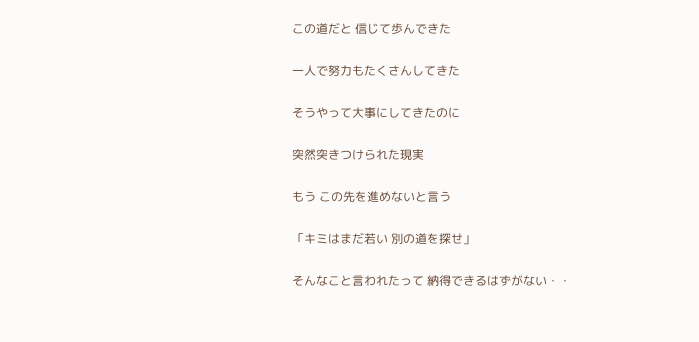この道だと 信じて歩んできた


一人で努力もたくさんしてきた


そうやって大事にしてきたのに


突然突きつけられた現実


もう この先を進めないと言う


「キミはまだ若い 別の道を探せ」


そんなこと言われたって 納得できるはずがない・・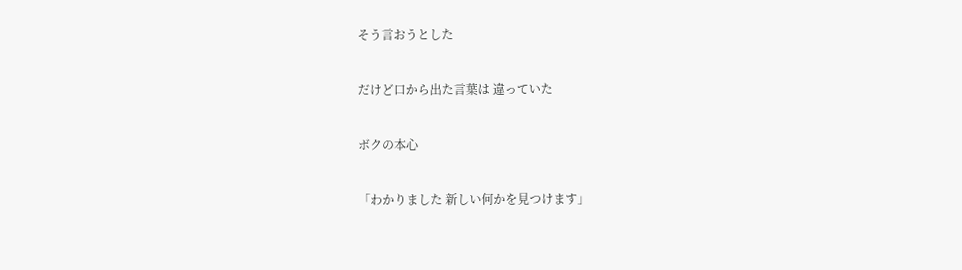そう言おうとした


だけど口から出た言葉は 違っていた


ボクの本心


「わかりました 新しい何かを見つけます」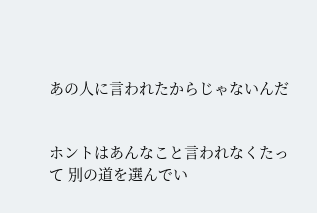あの人に言われたからじゃないんだ


ホントはあんなこと言われなくたって 別の道を選んでい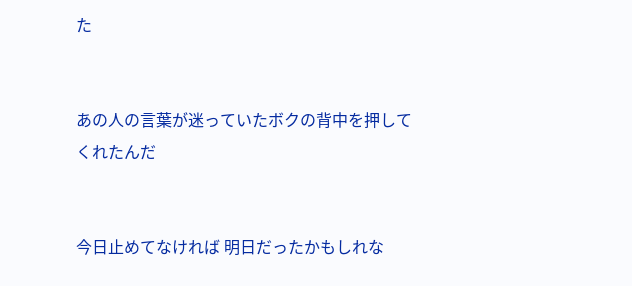た


あの人の言葉が迷っていたボクの背中を押してくれたんだ


今日止めてなければ 明日だったかもしれな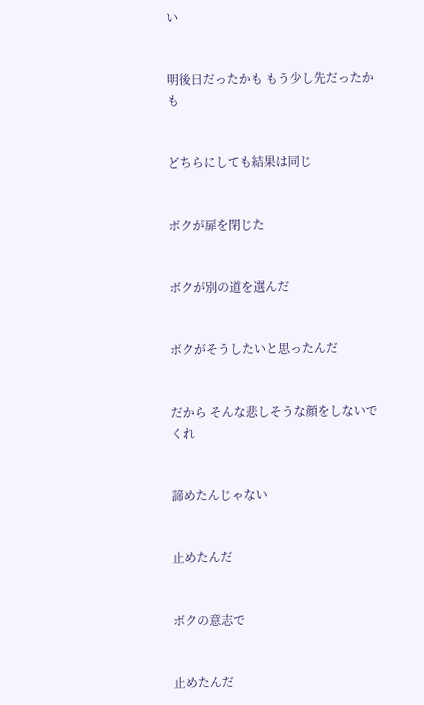い


明後日だったかも もう少し先だったかも


どちらにしても結果は同じ


ボクが扉を閉じた


ボクが別の道を選んだ


ボクがそうしたいと思ったんだ


だから そんな悲しそうな顔をしないでくれ


諦めたんじゃない


止めたんだ


ボクの意志で


止めたんだ